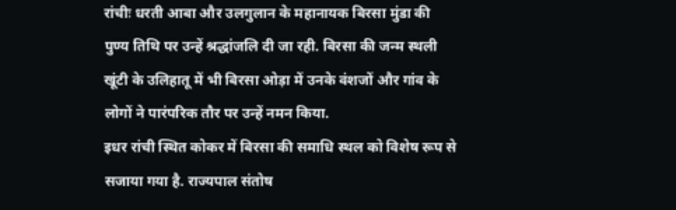रांचीः धरती आबा और उलगुलान के महानायक बिरसा मुंडा की पुण्य तिथि पर उन्हें श्रद्धांजलि दी जा रही. बिरसा की जन्म स्थली खूंटी के उलिहातू में भी बिरसा ओड़ा में उनके वंशजों और गांव के लोगों ने पारंपरिक तौर पर उन्हें नमन किया.
इधर रांची स्थित कोकर में बिरसा की समाधि स्थल को विशेष रूप से सजाया गया है. राज्यपाल संतोष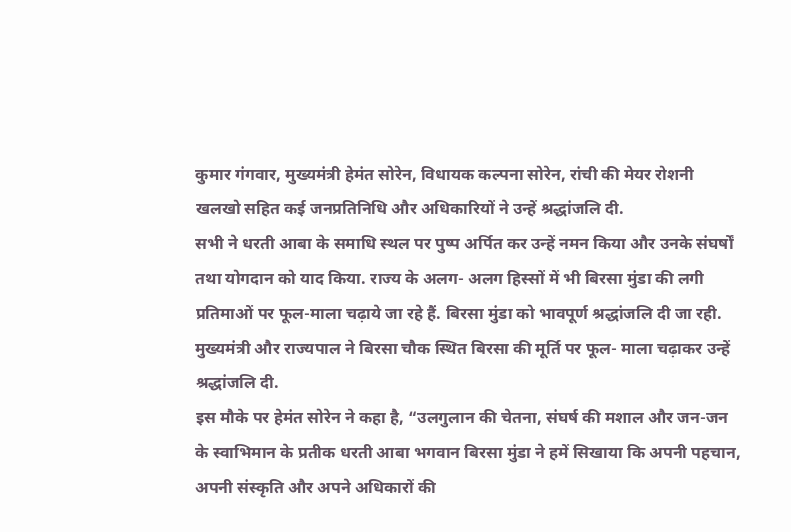कुमार गंगवार, मुख्यमंत्री हेमंत सोरेन, विधायक कल्पना सोरेन, रांची की मेयर रोशनी खलखो सहित कई जनप्रतिनिधि और अधिकारियों ने उन्हें श्रद्धांजलि दी.
सभी ने धरती आबा के समाधि स्थल पर पुष्प अर्पित कर उन्हें नमन किया और उनके संघर्षों तथा योगदान को याद किया. राज्य के अलग- अलग हिस्सों में भी बिरसा मुंडा की लगी प्रतिमाओं पर फूल-माला चढ़ाये जा रहे हैं. बिरसा मुंडा को भावपूर्ण श्रद्धांजलि दी जा रही.
मुख्यमंत्री और राज्यपाल ने बिरसा चौक स्थित बिरसा की मूर्ति पर फूल- माला चढ़ाकर उन्हें श्रद्धांजलि दी.
इस मौके पर हेमंत सोरेन ने कहा है, “उलगुलान की चेतना, संघर्ष की मशाल और जन-जन के स्वाभिमान के प्रतीक धरती आबा भगवान बिरसा मुंडा ने हमें सिखाया कि अपनी पहचान, अपनी संस्कृति और अपने अधिकारों की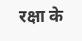रक्षा के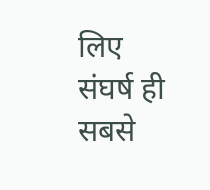लिए संघर्ष ही सबसे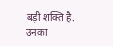बड़ी शक्ति है. उनका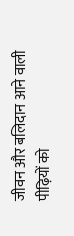जीवन और बलिदान आने वाली पीढ़ियों को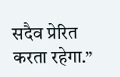सदैव प्रेरित करता रहेगा.”